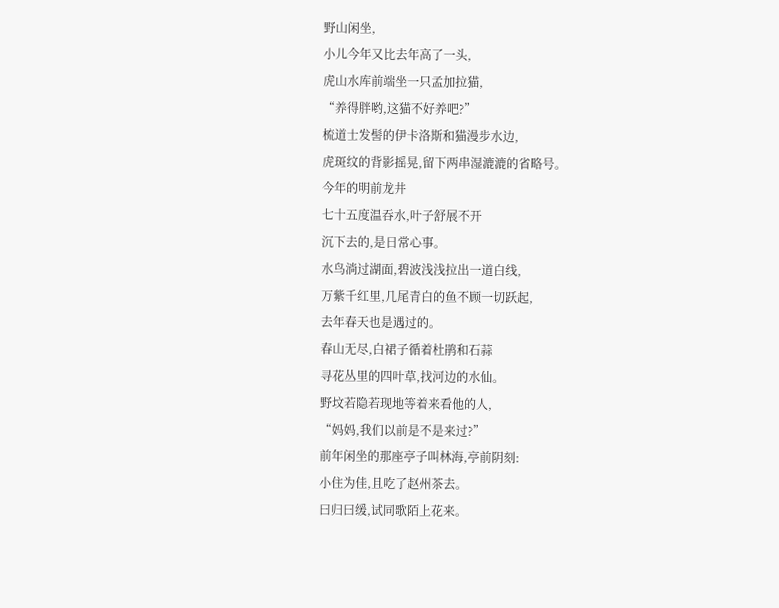野山闲坐,
小儿今年又比去年高了一头,
虎山水库前端坐一只孟加拉猫,
“养得胖哟,这猫不好养吧?”
梳道士发髻的伊卡洛斯和猫漫步水边,
虎斑纹的背影摇晃,留下两串湿漉漉的省略号。
今年的明前龙井
七十五度温吞水,叶子舒展不开
沉下去的,是日常心事。
水鸟淌过湖面,碧波浅浅拉出一道白线,
万紫千红里,几尾青白的鱼不顾一切跃起,
去年春天也是遇过的。
春山无尽,白裙子循着杜鹃和石蒜
寻花丛里的四叶草,找河边的水仙。
野坟若隐若现地等着来看他的人,
“妈妈,我们以前是不是来过?”
前年闲坐的那座亭子叫林海,亭前阴刻:
小住为佳,且吃了赵州茶去。
曰归曰缓,试同歌陌上花来。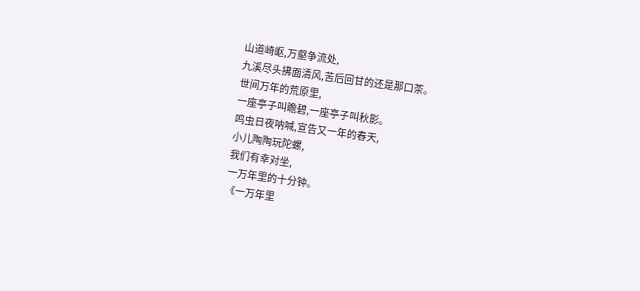山道崎岖,万壑争流处,
九溪尽头拂面清风,苦后回甘的还是那口茶。
世间万年的荒原里,
一座亭子叫瞻碧,一座亭子叫秋影。
鸣虫日夜呐喊,宣告又一年的春天,
小儿陶陶玩陀螺,
我们有幸对坐,
一万年里的十分钟。
《一万年里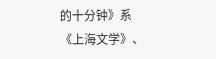的十分钟》系《上海文学》、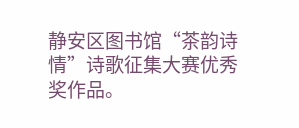静安区图书馆“茶韵诗情”诗歌征集大赛优秀奖作品。